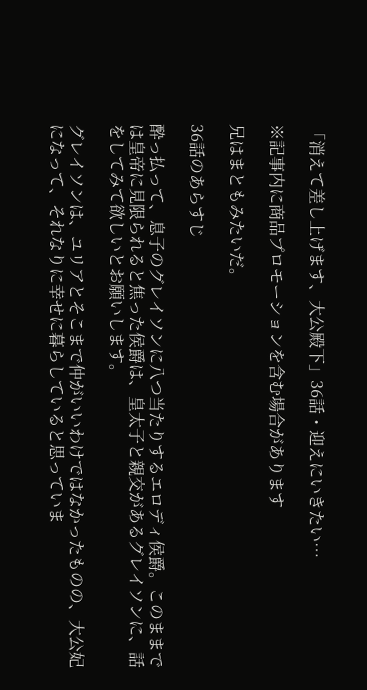「消えて差し上げます、大公殿下」36話・迎えにいきたい…

※記事内に商品プロモーションを含む場合があります

兄はまともみたいだ。

36話のあらすじ

酔っ払って、息子のグレイソンに八つ当たりするエロディ侯爵。このままでは皇帝に見限られると焦った侯爵は、皇太子と親交があるグレイソンに、話をしてみて欲しいとお願いします。

グレイソンは、ユリアとそこまで仲がいいわけではなかったものの、大公妃になって、それなりに幸せに暮らしていると思っていま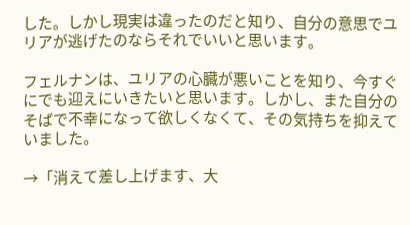した。しかし現実は違ったのだと知り、自分の意思でユリアが逃げたのならそれでいいと思います。

フェルナンは、ユリアの心臓が悪いことを知り、今すぐにでも迎えにいきたいと思います。しかし、また自分のそばで不幸になって欲しくなくて、その気持ちを抑えていました。

→「消えて差し上げます、大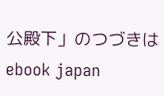公殿下」のつづきはebook japan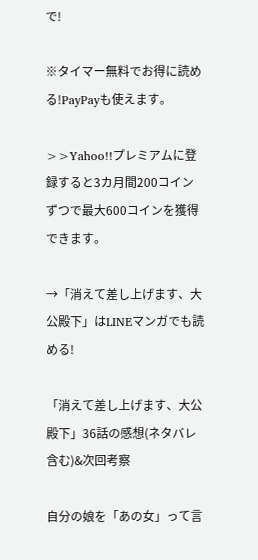で!

※タイマー無料でお得に読める!PayPayも使えます。

>>Yahoo!!プレミアムに登録すると3カ月間200コインずつで最大600コインを獲得できます。

→「消えて差し上げます、大公殿下」はLINEマンガでも読める!

「消えて差し上げます、大公殿下」36話の感想(ネタバレ含む)&次回考察

自分の娘を「あの女」って言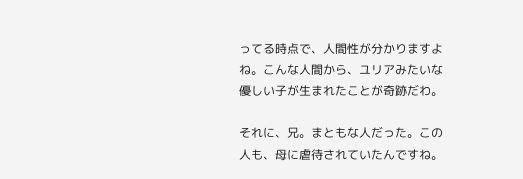ってる時点で、人間性が分かりますよね。こんな人間から、ユリアみたいな優しい子が生まれたことが奇跡だわ。

それに、兄。まともな人だった。この人も、母に虐待されていたんですね。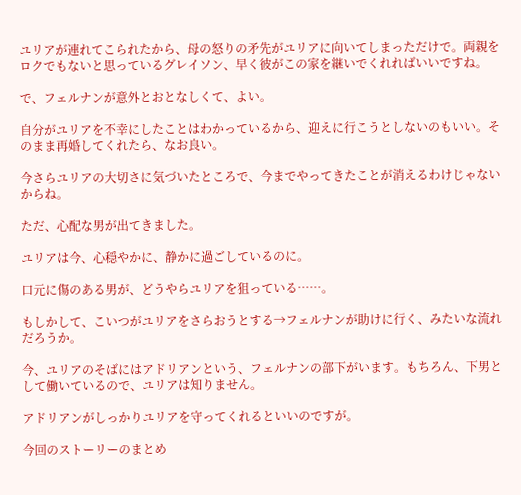ユリアが連れてこられたから、母の怒りの矛先がユリアに向いてしまっただけで。両親をロクでもないと思っているグレイソン、早く彼がこの家を継いでくれればいいですね。

で、フェルナンが意外とおとなしくて、よい。

自分がユリアを不幸にしたことはわかっているから、迎えに行こうとしないのもいい。そのまま再婚してくれたら、なお良い。

今さらユリアの大切さに気づいたところで、今までやってきたことが消えるわけじゃないからね。

ただ、心配な男が出てきました。

ユリアは今、心穏やかに、静かに過ごしているのに。

口元に傷のある男が、どうやらユリアを狙っている……。

もしかして、こいつがユリアをさらおうとする→フェルナンが助けに行く、みたいな流れだろうか。

今、ユリアのそばにはアドリアンという、フェルナンの部下がいます。もちろん、下男として働いているので、ユリアは知りません。

アドリアンがしっかりユリアを守ってくれるといいのですが。

今回のストーリーのまとめ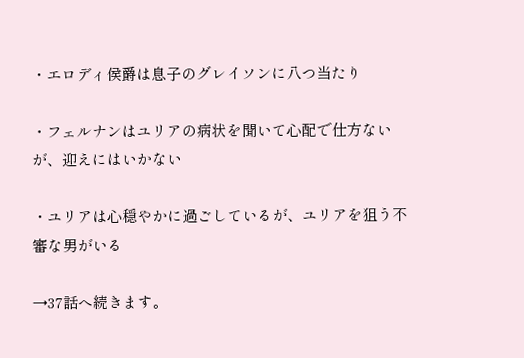・エロディ侯爵は息子のグレイソンに八つ当たり

・フェルナンはユリアの病状を聞いて心配で仕方ないが、迎えにはいかない

・ユリアは心穏やかに過ごしているが、ユリアを狙う不審な男がいる

→37話へ続きます。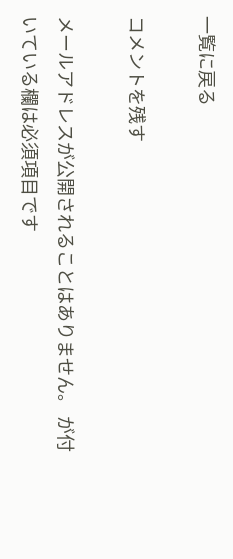一覧に戻る

コメントを残す

メールアドレスが公開されることはありません。 が付いている欄は必須項目です